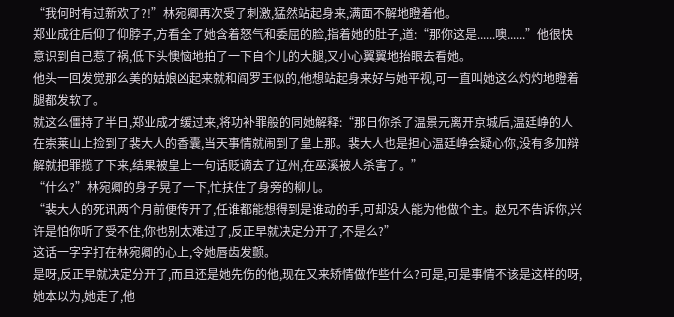“我何时有过新欢了?!”林宛卿再次受了刺激,猛然站起身来,满面不解地瞪着他。
郑业成往后仰了仰脖子,方看全了她含着怒气和委屈的脸,指着她的肚子,道:“那你这是......噢......”他很快意识到自己惹了祸,低下头懊恼地拍了一下自个儿的大腿,又小心翼翼地抬眼去看她。
他头一回发觉那么美的姑娘凶起来就和阎罗王似的,他想站起身来好与她平视,可一直叫她这么灼灼地瞪着腿都发软了。
就这么僵持了半日,郑业成才缓过来,将功补罪般的同她解释:“那日你杀了温景元离开京城后,温廷峥的人在崇莱山上捡到了裴大人的香囊,当天事情就闹到了皇上那。裴大人也是担心温廷峥会疑心你,没有多加辩解就把罪揽了下来,结果被皇上一句话贬谪去了辽州,在巫溪被人杀害了。”
“什么?”林宛卿的身子晃了一下,忙扶住了身旁的柳儿。
“裴大人的死讯两个月前便传开了,任谁都能想得到是谁动的手,可却没人能为他做个主。赵兄不告诉你,兴许是怕你听了受不住,你也别太难过了,反正早就决定分开了,不是么?”
这话一字字打在林宛卿的心上,令她唇齿发颤。
是呀,反正早就决定分开了,而且还是她先伤的他,现在又来矫情做作些什么?可是,可是事情不该是这样的呀,她本以为,她走了,他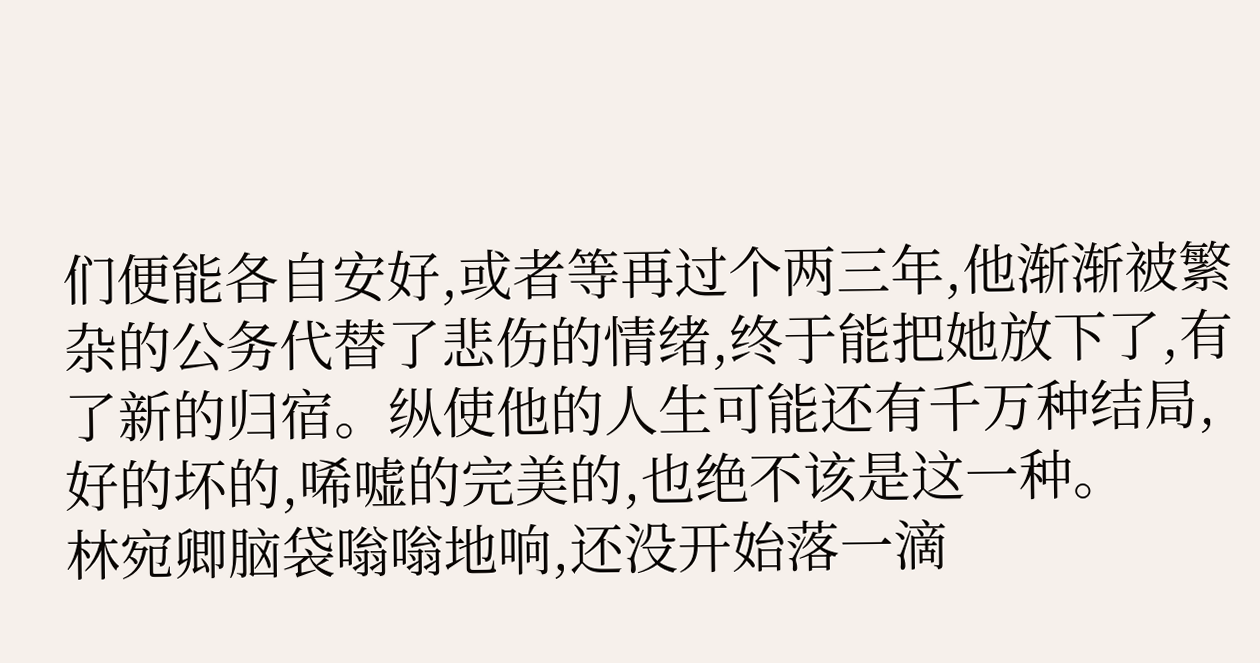们便能各自安好,或者等再过个两三年,他渐渐被繁杂的公务代替了悲伤的情绪,终于能把她放下了,有了新的归宿。纵使他的人生可能还有千万种结局,好的坏的,唏嘘的完美的,也绝不该是这一种。
林宛卿脑袋嗡嗡地响,还没开始落一滴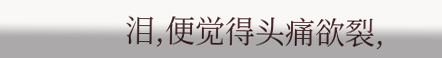泪,便觉得头痛欲裂,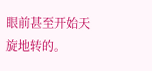眼前甚至开始天旋地转的。